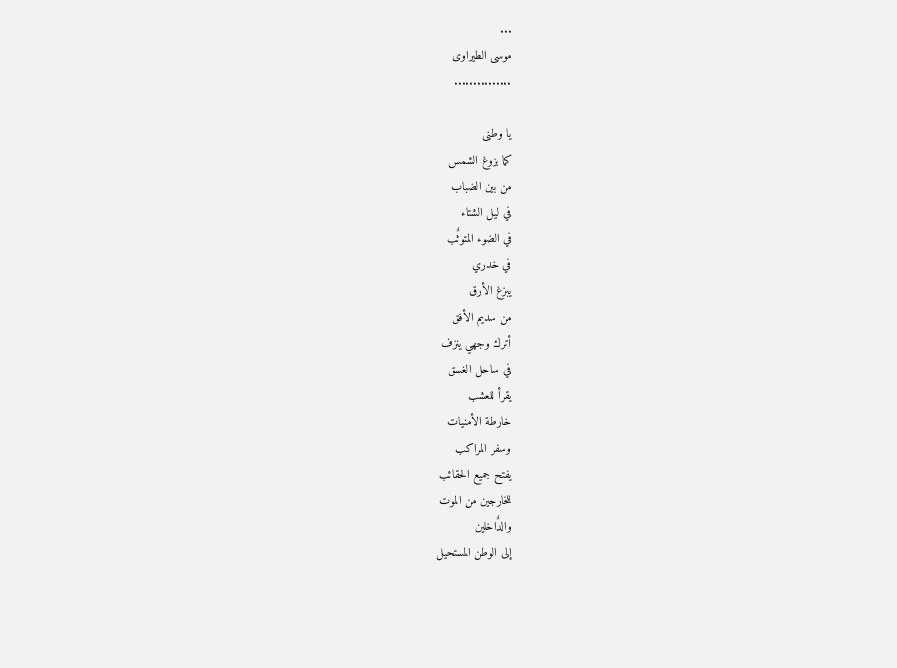...
موسى الطيراوى
...............

يا وطنى
كما بزوغ الشمس
من بين الضباب
في ليل الشتاء
في الضوء المتوثٌب
في خدري
يبزغ الأرق
من سديم الأفق
أترك وجهي ينزف
في ساحل الغسق
يقرأ للعشب
خارطة الأمنيات
وسفر المراكب
يفتح جميع الحقائب
للخارجين من الموت
والدٌاخلين
إلى الوطن المستحيل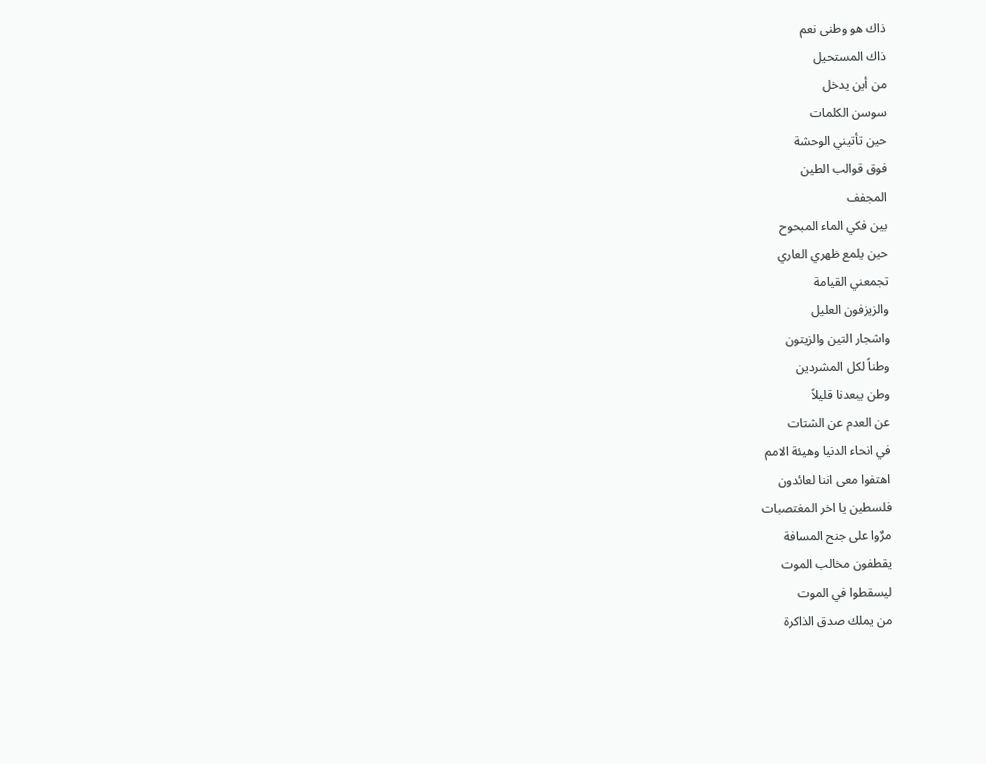ذاك هو وطنى نعم
ذاك المستحيل
من أين يدخل
سوسن الكلمات
حين تأتيني الوحشة
فوق قوالب الطين
المجفف
بين فكي الماء المبحوح
حين يلمع ظهري العاري
تجمعني القيامة
والزيزفون العليل
واشجار التين والزيتون
وطناً لكل المشردين
وطن يبعدنا قليلاً
عن العدم عن الشتات
في انحاء الدنيا وهيئة الامم
اهتفوا معى اننا لعائدون
فلسطين يا اخر المغتصبات
مرٌوا على جنح المسافة
يقطفون مخالب الموت
ليسقطوا في الموت
من يملك صدق الذاكرة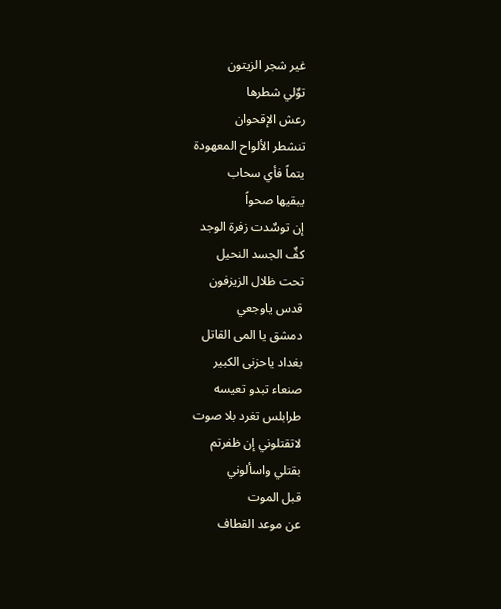غير شجر الزيتون
توٌلي شطرها
رعش الإقحوان
تنشطر الألواح المعهودة
يتماً فأي سحاب
يبقيها صحواً
إن توسٌدت زفرة الوجد
كفٌ الجسد النحيل
تحت ظلال الزيزفون
قدس ياوجعي
دمشق يا المى القاتل
بغداد ياحزنى الكبير
صنعاء تبدو تعيسه
طرابلس تغرد بلا صوت
لاتقتلوني إن ظفرتم
بقتلي واسألوني
قبل الموت
عن موعد القطاف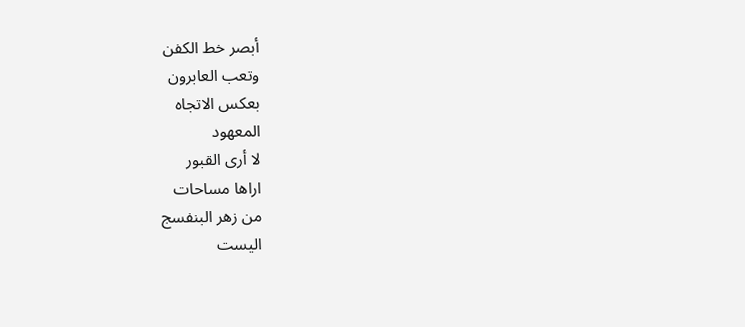أبصر خط الكفن
وتعب العابرون
بعكس الاتجاه
المعهود
لا أرى القبور
اراها مساحات
من زهر البنفسج
اليست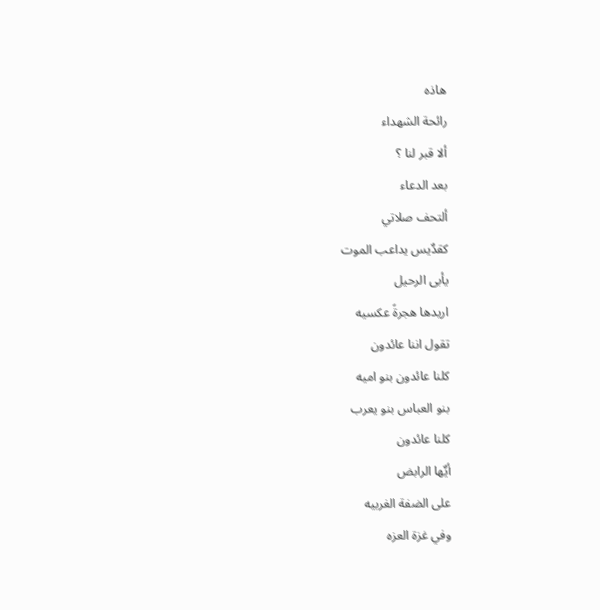هاذه
رائحة الشهداء
ألا قبر لنا ؟
بعد الدعاء
ألتحف صلاتي
كقدٌيس يداعب الموت
يأبى الرحيل
اريدها هجرةً عكسيه
تقول اننا عائدون
كلنا عائدون بنو اميه
بنو العباس بنو يعرب
كلنا عائدون
أيٌها الرابض
على الضفة الغربيه
وفي غزة العزه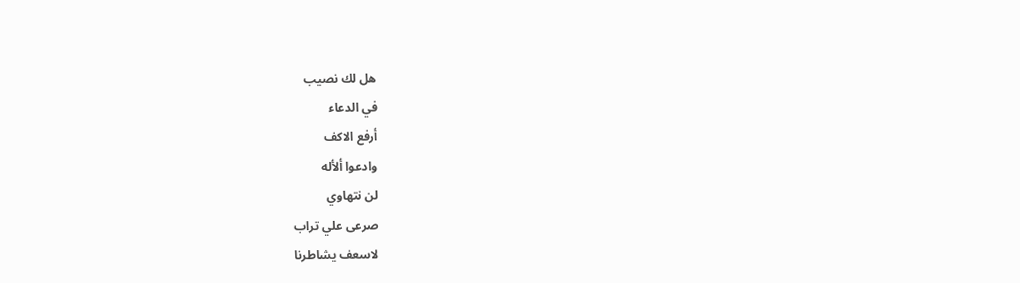هل لك نصيب
في الدعاء
أرفع الاكف
وادعوا ألأله
لن نتهاوي
صرعى علي تراب
لاسعف يشاطرنا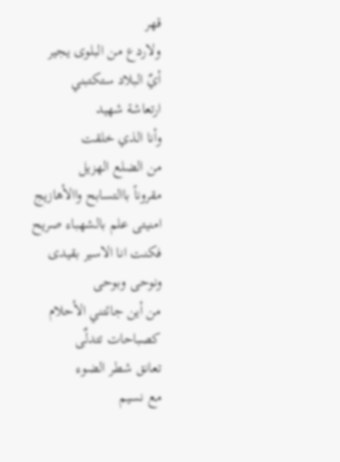قهر
ولاردع من البلوى يجير
أيٌ البلاد ستكتبني
ارتعاشة شهيد
وأنا الذي خلقت
من الضلع الهزيل
مقروناً باالتسابح واالأهازيج
امنيتى علم بالشهباء صريح
فكنت انا الاسير بقيدى
ونوحى وبوحى
من أين جائتني الأحلام
كصباحات تتدلٌى
تعانق شطر الضوء
مع نسيم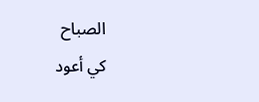الصباح
كي أعود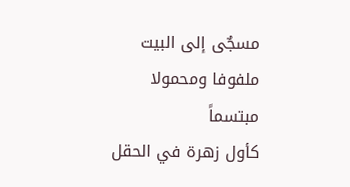مسجٌى إلى البيت
ملفوفا ومحمولا
مبتسماً
كأول زهرة في الحقل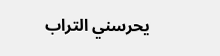يحرسني التراب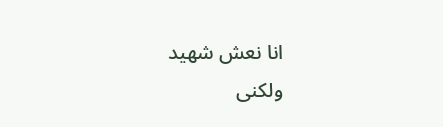انا نعش شهيد
ولكنى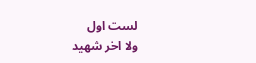لست اول
ولا اخر شهيد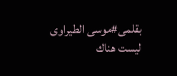بقلمى#موسى الطيراوى
ليست هناك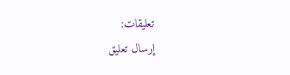تعليقات:
إرسال تعليق